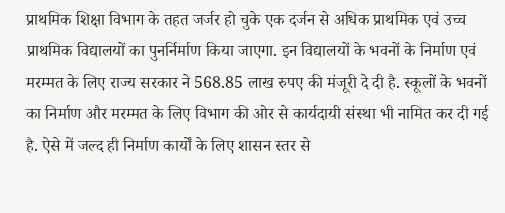प्राथमिक शिक्षा विभाग के तहत जर्जर हो चुके एक दर्जन से अधिक प्राथमिक एवं उच्च प्राथमिक विद्यालयों का पुनर्निर्माण किया जाएगा. इन विद्यालयों के भवनों के निर्माण एवं मरम्मत के लिए राज्य सरकार ने 568.85 लाख रुपए की मंजूरी दे दी है. स्कूलों के भवनों का निर्माण और मरम्मत के लिए विभाग की ओर से कार्यदायी संस्था भी नामित कर दी गई है. ऐसे में जल्द ही निर्माण कार्यों के लिए शासन स्तर से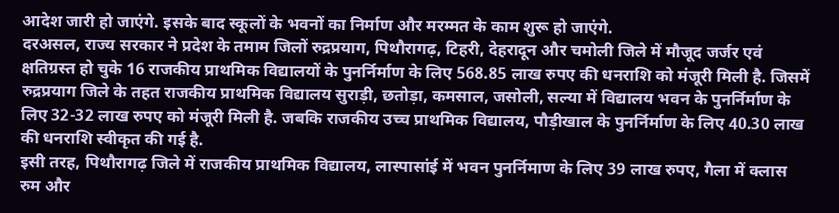आदेश जारी हो जाएंगे. इसके बाद स्कूलों के भवनों का निर्माण और मरम्मत के काम शुरू हो जाएंगे.
दरअसल, राज्य सरकार ने प्रदेश के तमाम जिलों रुद्रप्रयाग, पिथौरागढ़, टिहरी, देहरादून और चमोली जिले में मौजूद जर्जर एवं क्षतिग्रस्त हो चुके 16 राजकीय प्राथमिक विद्यालयों के पुनर्निर्माण के लिए 568.85 लाख रुपए की धनराशि को मंजूरी मिली है. जिसमें रुद्रप्रयाग जिले के तहत राजकीय प्राथमिक विद्यालय सुराड़ी, छतोड़ा, कमसाल, जसोली, सल्या में विद्यालय भवन के पुनर्निर्माण के लिए 32-32 लाख रुपए को मंजूरी मिली है. जबकि राजकीय उच्च प्राथमिक विद्यालय, पौड़ीखाल के पुनर्निर्माण के लिए 40.30 लाख की धनराशि स्वीकृत की गई है.
इसी तरह, पिथौरागढ़ जिले में राजकीय प्राथमिक विद्यालय, लास्पासांई में भवन पुनर्निमाण के लिए 39 लाख रुपए, गैला में क्लास रुम और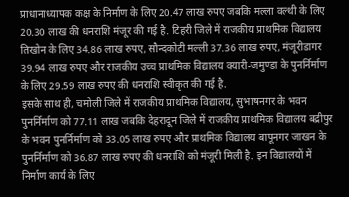प्राधानाध्यापक कक्ष के निर्माण के लिए 20.47 लाख रुपए जबकि मल्ला वल्थी के लिए 20.30 लाख की धनराशि मंजूर की गई है. टिहरी जिले में राजकीय प्राथमिक विद्यालय तिखोन के लिए 34.86 लाख रुपए, सौन्दकोटी मल्ली 37.36 लाख रुपए, मंजूरीडागर 39.94 लाख रुपए और राजकीय उच्च प्राथमिक विद्यालय क्यारी-जमुण्डा के पुनर्निर्माण के लिए 29.59 लाख रुपए की धनराशि स्वीकृत की गई है.
इसके साथ ही, चमोली जिले में राजकीय प्राथमिक विद्यालय, सुभाषनगर के भवन पुनर्निर्माण को 77.11 लाख जबकि देहरादून जिले में राजकीय प्राथमिक विद्यालय बद्रीपुर के भवन पुनर्निर्माण को 33.05 लाख रुपए और प्राथमिक विद्यालय बापूनगर जाखन के पुनर्निर्माण को 36.87 लाख रुपए की धनराशि को मंजूरी मिली है. इन विद्यालयों में निर्माण कार्य के लिए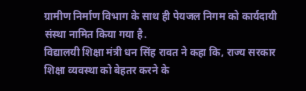ग्रामीण निर्माण विभाग के साथ ही पेयजल निगम को कार्यदायी संस्था नामित किया गया है.
विद्यालयी शिक्षा मंत्री धन सिंह रावत ने कहा कि, राज्य सरकार शिक्षा व्यवस्था को बेहतर करने के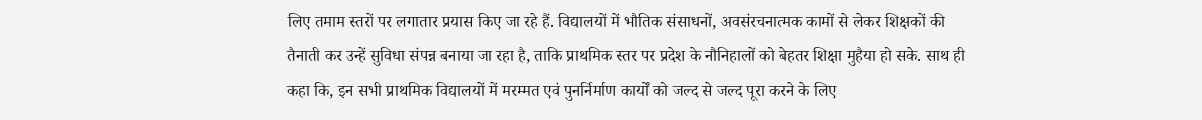लिए तमाम स्तरों पर लगातार प्रयास किए जा रहे हैं. विद्यालयों में भौतिक संसाधनों, अवसंरचनात्मक कामों से लेकर शिक्षकों की तैनाती कर उन्हें सुविधा संपन्न बनाया जा रहा है, ताकि प्राथमिक स्तर पर प्रदेश के नौनिहालों को बेहतर शिक्षा मुहैया हो सके. साथ ही कहा कि, इन सभी प्राथमिक विद्यालयों में मरम्मत एवं पुनर्निर्माण कार्यों को जल्द से जल्द पूरा करने के लिए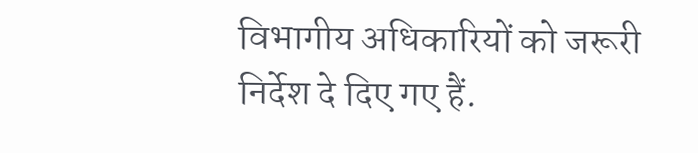विभागीय अधिकारियों को जरूरी निर्देश दे दिए गए हैं.